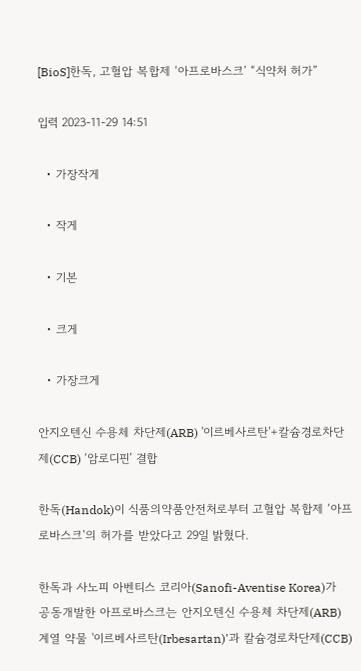[BioS]한독, 고혈압 복합제 ‘아프로바스크’ “식약처 허가”

입력 2023-11-29 14:51

  • 가장작게

  • 작게

  • 기본

  • 크게

  • 가장크게

안지오텐신 수용체 차단제(ARB) '이르베사르탄'+칼슘경로차단제(CCB) ‘암로디핀’ 결합

한독(Handok)이 식품의약품안전처로부터 고혈압 복합제 ‘아프로바스크’의 허가를 받았다고 29일 밝혔다.

한독과 사노피 아벤티스 코리아(Sanofi-Aventise Korea)가 공동개발한 아프로바스크는 안지오텐신 수용체 차단제(ARB) 계열 약물 '이르베사르탄(Irbesartan)'과 칼슘경로차단제(CCB)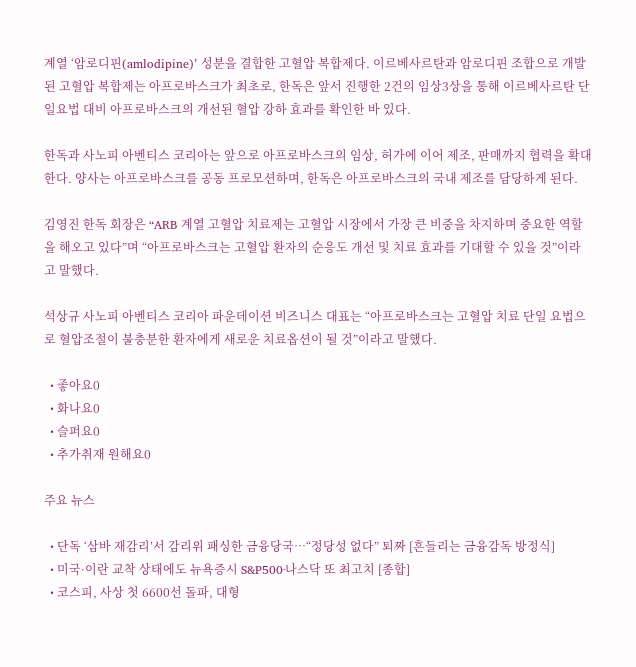계열 ‘암로디핀(amlodipine)’ 성분을 결합한 고혈압 복합제다. 이르베사르탄과 암로디핀 조합으로 개발된 고혈압 복합제는 아프로바스크가 최초로, 한독은 앞서 진행한 2건의 임상3상을 통해 이르베사르탄 단일요법 대비 아프로바스크의 개선된 혈압 강하 효과를 확인한 바 있다.

한독과 사노피 아벤티스 코리아는 앞으로 아프로바스크의 임상, 허가에 이어 제조, 판매까지 협력을 확대한다. 양사는 아프로바스크를 공동 프로모션하며, 한독은 아프로바스크의 국내 제조를 담당하게 된다.

김영진 한독 회장은 “ARB 계열 고혈압 치료제는 고혈압 시장에서 가장 큰 비중을 차지하며 중요한 역할을 해오고 있다”며 “아프로바스크는 고혈압 환자의 순응도 개선 및 치료 효과를 기대할 수 있을 것”이라고 말했다.

석상규 사노피 아벤티스 코리아 파운데이션 비즈니스 대표는 “아프로바스크는 고혈압 치료 단일 요법으로 혈압조절이 불충분한 환자에게 새로운 치료옵션이 될 것”이라고 말했다.

  • 좋아요0
  • 화나요0
  • 슬퍼요0
  • 추가취재 원해요0

주요 뉴스

  • 단독 ‘삼바 재감리’서 감리위 패싱한 금융당국⋯“정당성 없다” 퇴짜 [흔들리는 금융감독 방정식]
  • 미국·이란 교착 상태에도 뉴욕증시 S&P500·나스닥 또 최고치 [종합]
  • 코스피, 사상 첫 6600선 돌파, 대형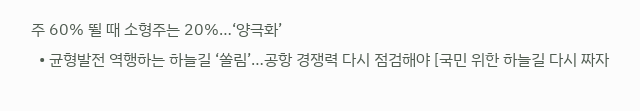주 60% 뛸 때 소형주는 20%…‘양극화’
  • 균형발전 역행하는 하늘길 ‘쏠림’…공항 경쟁력 다시 점검해야 [국민 위한 하늘길 다시 짜자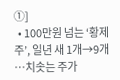①]
  • 100만원 넘는 ‘황제주’, 일년 새 1개→9개⋯치솟는 주가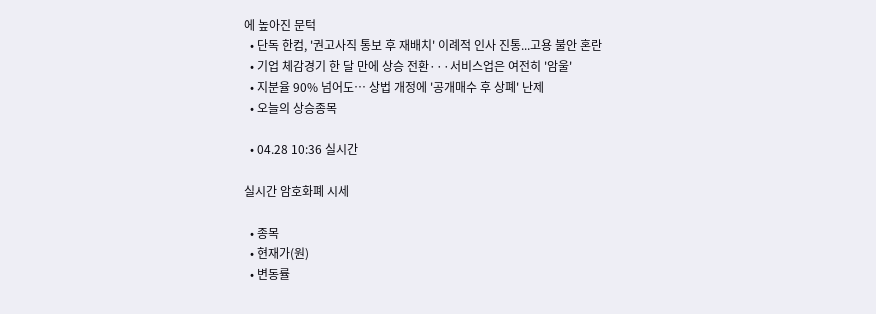에 높아진 문턱
  • 단독 한컴, '권고사직 통보 후 재배치' 이례적 인사 진통...고용 불안 혼란
  • 기업 체감경기 한 달 만에 상승 전환···서비스업은 여전히 '암울'
  • 지분율 90% 넘어도… 상법 개정에 '공개매수 후 상폐' 난제
  • 오늘의 상승종목

  • 04.28 10:36 실시간

실시간 암호화폐 시세

  • 종목
  • 현재가(원)
  • 변동률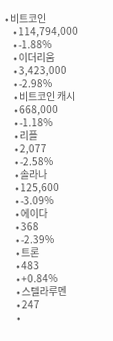• 비트코인
    • 114,794,000
    • -1.88%
    • 이더리움
    • 3,423,000
    • -2.98%
    • 비트코인 캐시
    • 668,000
    • -1.18%
    • 리플
    • 2,077
    • -2.58%
    • 솔라나
    • 125,600
    • -3.09%
    • 에이다
    • 368
    • -2.39%
    • 트론
    • 483
    • +0.84%
    • 스텔라루멘
    • 247
    •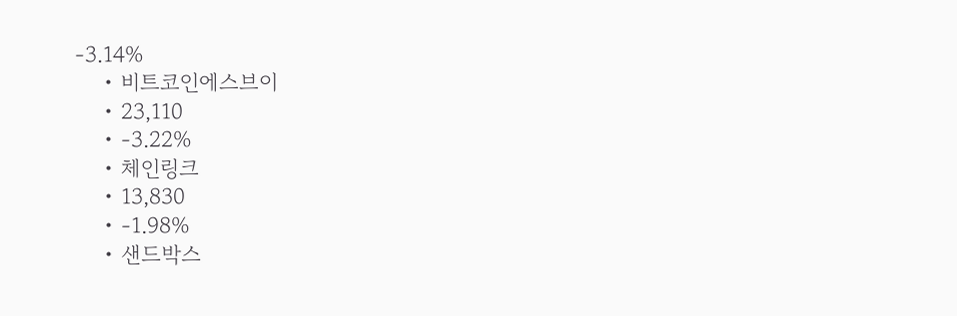-3.14%
    • 비트코인에스브이
    • 23,110
    • -3.22%
    • 체인링크
    • 13,830
    • -1.98%
    • 샌드박스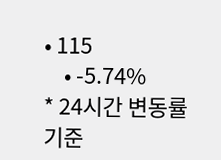• 115
    • -5.74%
* 24시간 변동률 기준